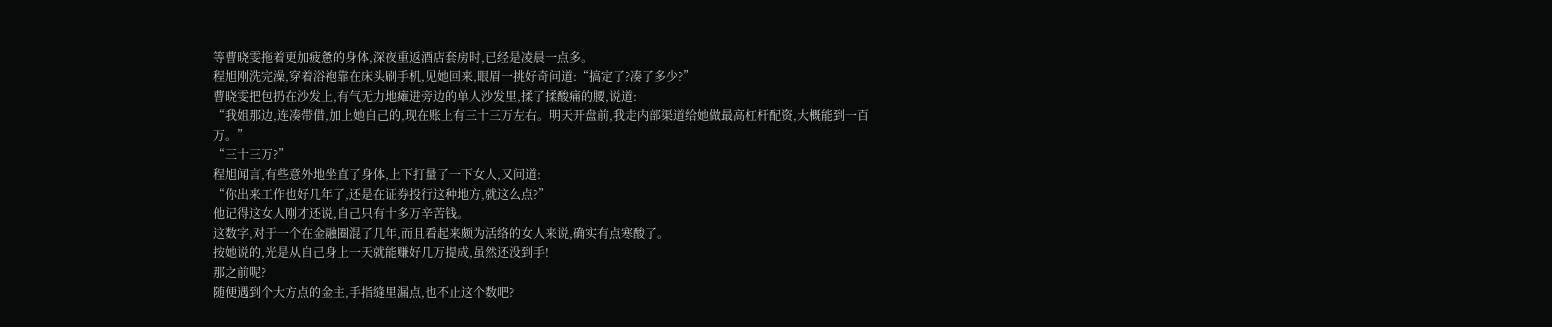等曹晓雯拖着更加疲惫的身体,深夜重返酒店套房时,已经是凌晨一点多。
程旭刚洗完澡,穿着浴袍靠在床头刷手机,见她回来,眼眉一挑好奇问道:“搞定了?凑了多少?”
曹晓雯把包扔在沙发上,有气无力地瘫进旁边的单人沙发里,揉了揉酸痛的腰,说道:
“我姐那边,连凑带借,加上她自己的,现在账上有三十三万左右。明天开盘前,我走内部渠道给她做最高杠杆配资,大概能到一百万。”
“三十三万?”
程旭闻言,有些意外地坐直了身体,上下打量了一下女人,又问道:
“你出来工作也好几年了,还是在证券投行这种地方,就这么点?”
他记得这女人刚才还说,自己只有十多万辛苦钱。
这数字,对于一个在金融圈混了几年,而且看起来颇为活络的女人来说,确实有点寒酸了。
按她说的,光是从自己身上一天就能赚好几万提成,虽然还没到手!
那之前呢?
随便遇到个大方点的金主,手指缝里漏点,也不止这个数吧?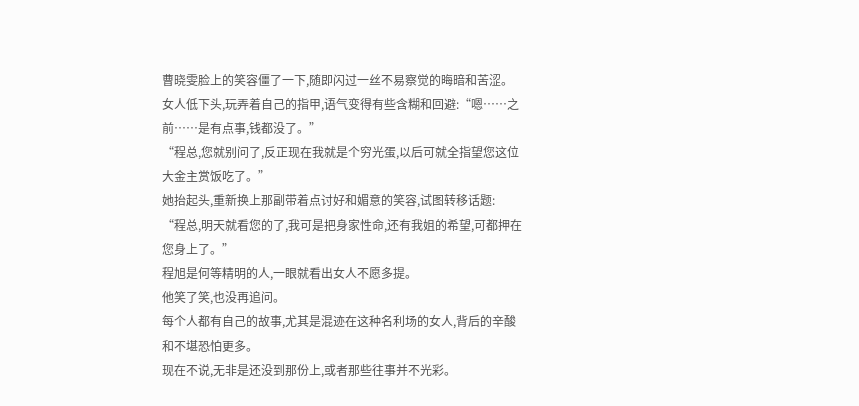曹晓雯脸上的笑容僵了一下,随即闪过一丝不易察觉的晦暗和苦涩。
女人低下头,玩弄着自己的指甲,语气变得有些含糊和回避:“嗯……之前……是有点事,钱都没了。”
“程总,您就别问了,反正现在我就是个穷光蛋,以后可就全指望您这位大金主赏饭吃了。”
她抬起头,重新换上那副带着点讨好和媚意的笑容,试图转移话题:
“程总,明天就看您的了,我可是把身家性命,还有我姐的希望,可都押在您身上了。”
程旭是何等精明的人,一眼就看出女人不愿多提。
他笑了笑,也没再追问。
每个人都有自己的故事,尤其是混迹在这种名利场的女人,背后的辛酸和不堪恐怕更多。
现在不说,无非是还没到那份上,或者那些往事并不光彩。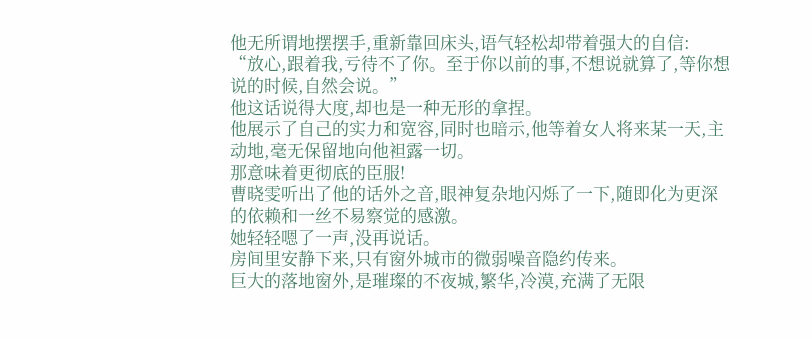他无所谓地摆摆手,重新靠回床头,语气轻松却带着强大的自信:
“放心,跟着我,亏待不了你。至于你以前的事,不想说就算了,等你想说的时候,自然会说。”
他这话说得大度,却也是一种无形的拿捏。
他展示了自己的实力和宽容,同时也暗示,他等着女人将来某一天,主动地,毫无保留地向他袒露一切。
那意味着更彻底的臣服!
曹晓雯听出了他的话外之音,眼神复杂地闪烁了一下,随即化为更深的依赖和一丝不易察觉的感激。
她轻轻嗯了一声,没再说话。
房间里安静下来,只有窗外城市的微弱噪音隐约传来。
巨大的落地窗外,是璀璨的不夜城,繁华,冷漠,充满了无限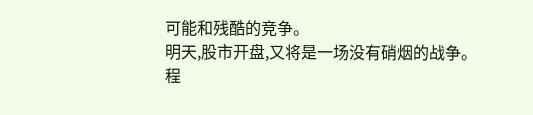可能和残酷的竞争。
明天,股市开盘,又将是一场没有硝烟的战争。
程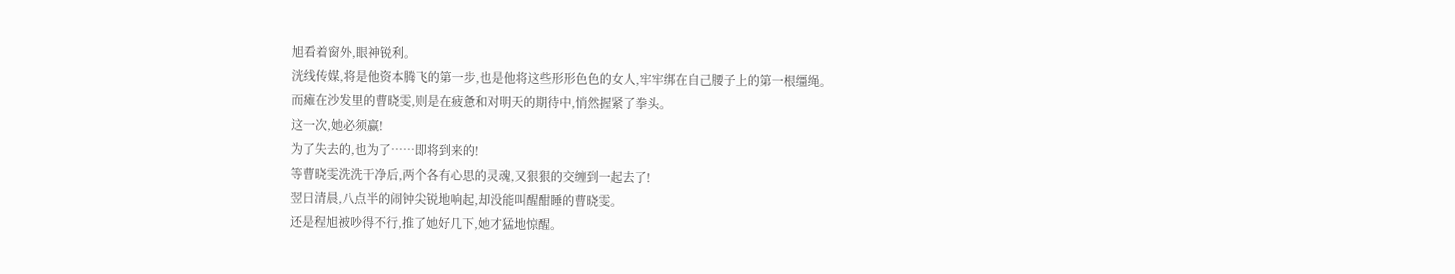旭看着窗外,眼神锐利。
洸线传媒,将是他资本腾飞的第一步,也是他将这些形形色色的女人,牢牢绑在自己腰子上的第一根缰绳。
而瘫在沙发里的曹晓雯,则是在疲惫和对明天的期待中,悄然握紧了拳头。
这一次,她必须赢!
为了失去的,也为了……即将到来的!
等曹晓雯洗洗干净后,两个各有心思的灵魂,又狠狠的交缠到一起去了!
翌日清晨,八点半的闹钟尖锐地响起,却没能叫醒酣睡的曹晓雯。
还是程旭被吵得不行,推了她好几下,她才猛地惊醒。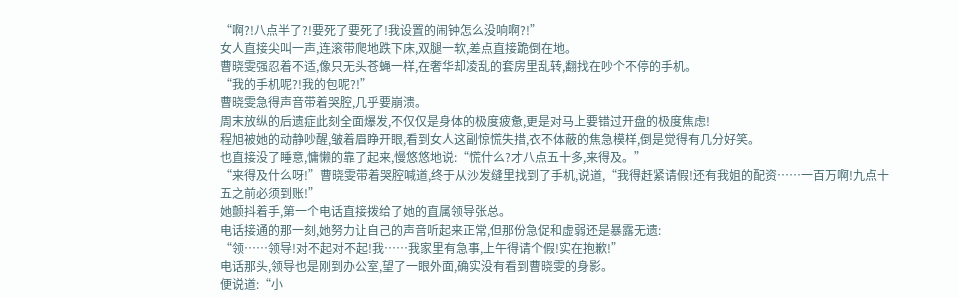“啊?!八点半了?!要死了要死了!我设置的闹钟怎么没响啊?!”
女人直接尖叫一声,连滚带爬地跌下床,双腿一软,差点直接跪倒在地。
曹晓雯强忍着不适,像只无头苍蝇一样,在奢华却凌乱的套房里乱转,翻找在吵个不停的手机。
“我的手机呢?!我的包呢?!”
曹晓雯急得声音带着哭腔,几乎要崩溃。
周末放纵的后遗症此刻全面爆发,不仅仅是身体的极度疲惫,更是对马上要错过开盘的极度焦虑!
程旭被她的动静吵醒,皱着眉睁开眼,看到女人这副惊慌失措,衣不体蔽的焦急模样,倒是觉得有几分好笑。
也直接没了睡意,慵懒的靠了起来,慢悠悠地说:“慌什么?才八点五十多,来得及。”
“来得及什么呀!”曹晓雯带着哭腔喊道,终于从沙发缝里找到了手机,说道,“我得赶紧请假!还有我姐的配资……一百万啊!九点十五之前必须到账!”
她颤抖着手,第一个电话直接拨给了她的直属领导张总。
电话接通的那一刻,她努力让自己的声音听起来正常,但那份急促和虚弱还是暴露无遗:
“领……领导!对不起对不起!我……我家里有急事,上午得请个假!实在抱歉!”
电话那头,领导也是刚到办公室,望了一眼外面,确实没有看到曹晓雯的身影。
便说道:“小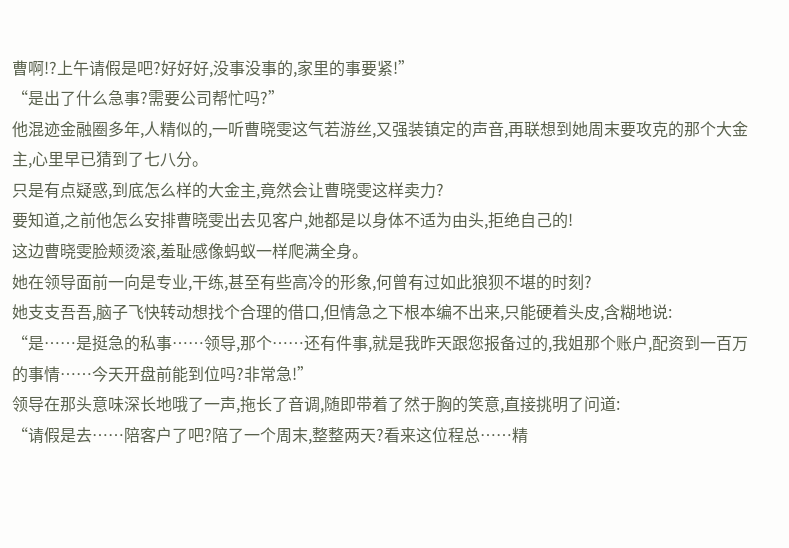曹啊!?上午请假是吧?好好好,没事没事的,家里的事要紧!”
“是出了什么急事?需要公司帮忙吗?”
他混迹金融圈多年,人精似的,一听曹晓雯这气若游丝,又强装镇定的声音,再联想到她周末要攻克的那个大金主,心里早已猜到了七八分。
只是有点疑惑,到底怎么样的大金主,竟然会让曹晓雯这样卖力?
要知道,之前他怎么安排曹晓雯出去见客户,她都是以身体不适为由头,拒绝自己的!
这边曹晓雯脸颊烫滚,羞耻感像蚂蚁一样爬满全身。
她在领导面前一向是专业,干练,甚至有些高冷的形象,何曾有过如此狼狈不堪的时刻?
她支支吾吾,脑子飞快转动想找个合理的借口,但情急之下根本编不出来,只能硬着头皮,含糊地说:
“是……是挺急的私事……领导,那个……还有件事,就是我昨天跟您报备过的,我姐那个账户,配资到一百万的事情……今天开盘前能到位吗?非常急!”
领导在那头意味深长地哦了一声,拖长了音调,随即带着了然于胸的笑意,直接挑明了问道:
“请假是去……陪客户了吧?陪了一个周末,整整两天?看来这位程总……精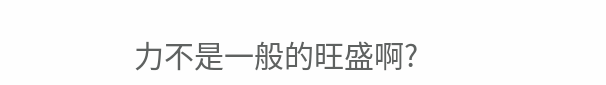力不是一般的旺盛啊?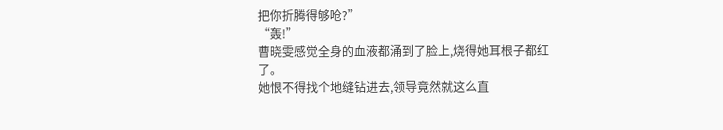把你折腾得够呛?”
“轰!”
曹晓雯感觉全身的血液都涌到了脸上,烧得她耳根子都红了。
她恨不得找个地缝钻进去,领导竟然就这么直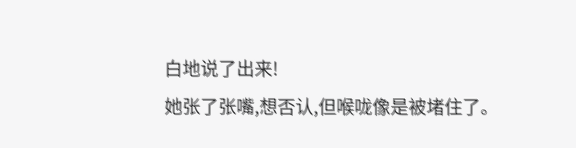白地说了出来!
她张了张嘴,想否认,但喉咙像是被堵住了。